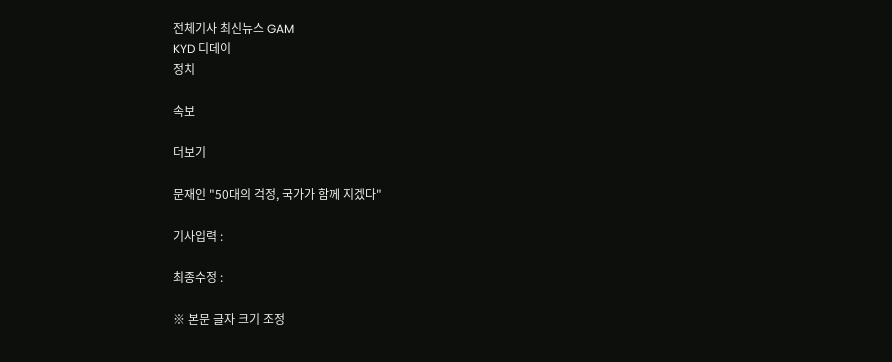전체기사 최신뉴스 GAM
KYD 디데이
정치

속보

더보기

문재인 "50대의 걱정, 국가가 함께 지겠다"

기사입력 :

최종수정 :

※ 본문 글자 크기 조정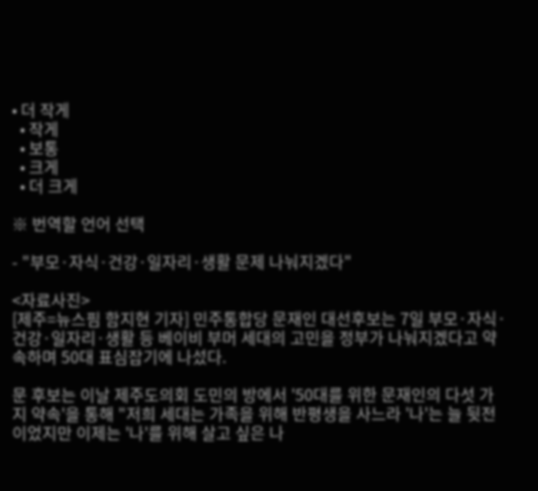• 더 작게
  • 작게
  • 보통
  • 크게
  • 더 크게

※ 번역할 언어 선택

- "부모·자식·건강·일자리·생활 문제 나눠지겠다"

<자료사진>
[제주=뉴스핌 함지현 기자] 민주통합당 문재인 대선후보는 7일 부모·자식·건강·일자리·생활 등 베이비 부머 세대의 고민을 정부가 나눠지겠다고 약속하며 50대 표심잡기에 나섰다.

문 후보는 이날 제주도의회 도민의 방에서 '50대를 위한 문재인의 다섯 가지 약속'을 통해 "저희 세대는 가족을 위해 반평생을 사느라 '나'는 늘 뒷전이었지만 이제는 '나'를 위해 살고 싶은 나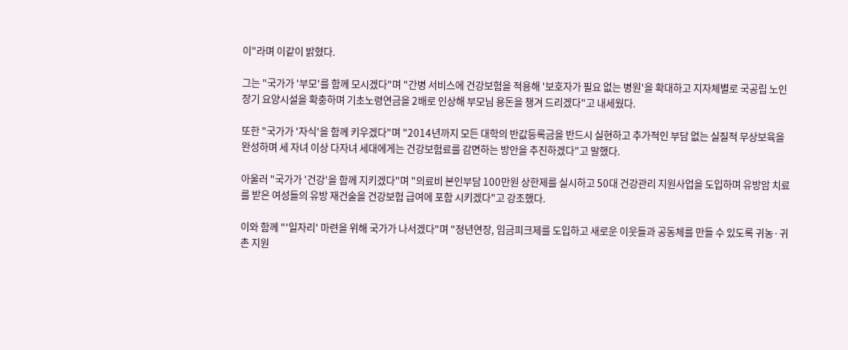이"라며 이같이 밝혔다.

그는 "국가가 '부모'를 함께 모시겠다"며 "간병 서비스에 건강보험을 적용해 '보호자가 필요 없는 병원'을 확대하고 지자체별로 국공립 노인 장기 요양시설을 확충하며 기초노령연금을 2배로 인상해 부모님 용돈을 챙겨 드리겠다"고 내세웠다.

또한 "국가가 '자식'을 함께 키우겠다"며 "2014년까지 모든 대학의 반값등록금을 반드시 실현하고 추가적인 부담 없는 실질적 무상보육을 완성하며 세 자녀 이상 다자녀 세대에게는 건강보험료를 감면하는 방안을 추진하겠다"고 말했다.

아울러 "국가가 '건강'을 함께 지키겠다"며 "의료비 본인부담 100만원 상한제를 실시하고 50대 건강관리 지원사업을 도입하며 유방암 치료를 받은 여성들의 유방 재건술을 건강보험 급여에 포함 시키겠다"고 강조했다.

이와 함께 "'일자리' 마련을 위해 국가가 나서겠다"며 "정년연장, 임금피크제를 도입하고 새로운 이웃들과 공동체를 만들 수 있도록 귀농·귀촌 지원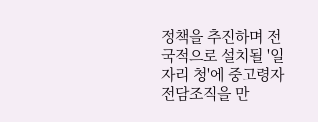정책을 추진하며 전국적으로 설치될 '일자리 청'에 중고령자 전담조직을 만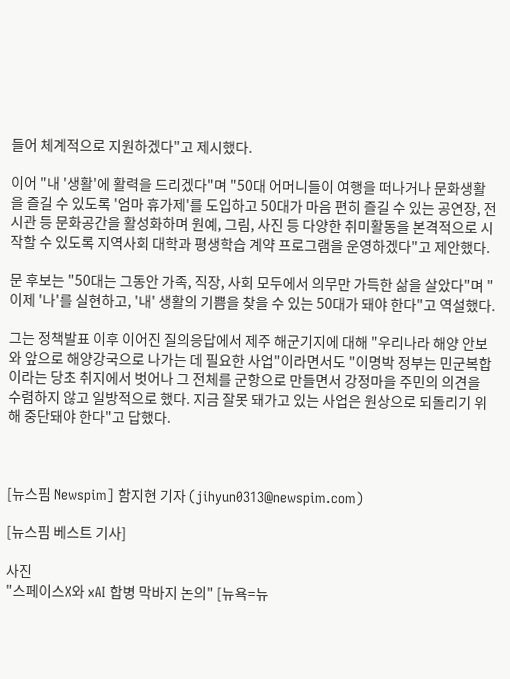들어 체계적으로 지원하겠다"고 제시했다.

이어 "내 '생활'에 활력을 드리겠다"며 "50대 어머니들이 여행을 떠나거나 문화생활을 즐길 수 있도록 '엄마 휴가제'를 도입하고 50대가 마음 편히 즐길 수 있는 공연장, 전시관 등 문화공간을 활성화하며 원예, 그림, 사진 등 다양한 취미활동을 본격적으로 시작할 수 있도록 지역사회 대학과 평생학습 계약 프로그램을 운영하겠다"고 제안했다.

문 후보는 "50대는 그동안 가족, 직장, 사회 모두에서 의무만 가득한 삶을 살았다"며 "이제 '나'를 실현하고, '내' 생활의 기쁨을 찾을 수 있는 50대가 돼야 한다"고 역설했다.

그는 정책발표 이후 이어진 질의응답에서 제주 해군기지에 대해 "우리나라 해양 안보와 앞으로 해양강국으로 나가는 데 필요한 사업"이라면서도 "이명박 정부는 민군복합이라는 당초 취지에서 벗어나 그 전체를 군항으로 만들면서 강정마을 주민의 의견을 수렴하지 않고 일방적으로 했다. 지금 잘못 돼가고 있는 사업은 원상으로 되돌리기 위해 중단돼야 한다"고 답했다.



[뉴스핌 Newspim] 함지현 기자 (jihyun0313@newspim.com)

[뉴스핌 베스트 기사]

사진
"스페이스X와 xAI 합병 막바지 논의" [뉴욕=뉴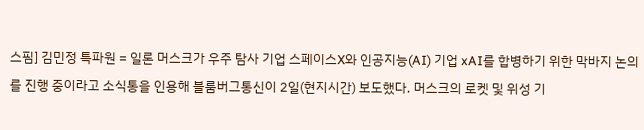스핌] 김민정 특파원 = 일론 머스크가 우주 탐사 기업 스페이스X와 인공지능(AI) 기업 xAI를 합병하기 위한 막바지 논의를 진행 중이라고 소식통을 인용해 블룸버그통신이 2일(현지시간) 보도했다. 머스크의 로켓 및 위성 기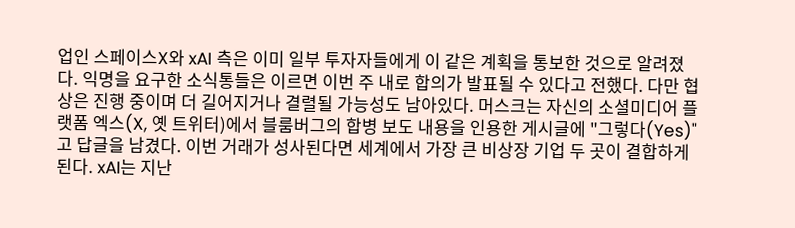업인 스페이스X와 xAI 측은 이미 일부 투자자들에게 이 같은 계획을 통보한 것으로 알려졌다. 익명을 요구한 소식통들은 이르면 이번 주 내로 합의가 발표될 수 있다고 전했다. 다만 협상은 진행 중이며 더 길어지거나 결렬될 가능성도 남아있다. 머스크는 자신의 소셜미디어 플랫폼 엑스(X, 옛 트위터)에서 블룸버그의 합병 보도 내용을 인용한 게시글에 "그렇다(Yes)"고 답글을 남겼다. 이번 거래가 성사된다면 세계에서 가장 큰 비상장 기업 두 곳이 결합하게 된다. xAI는 지난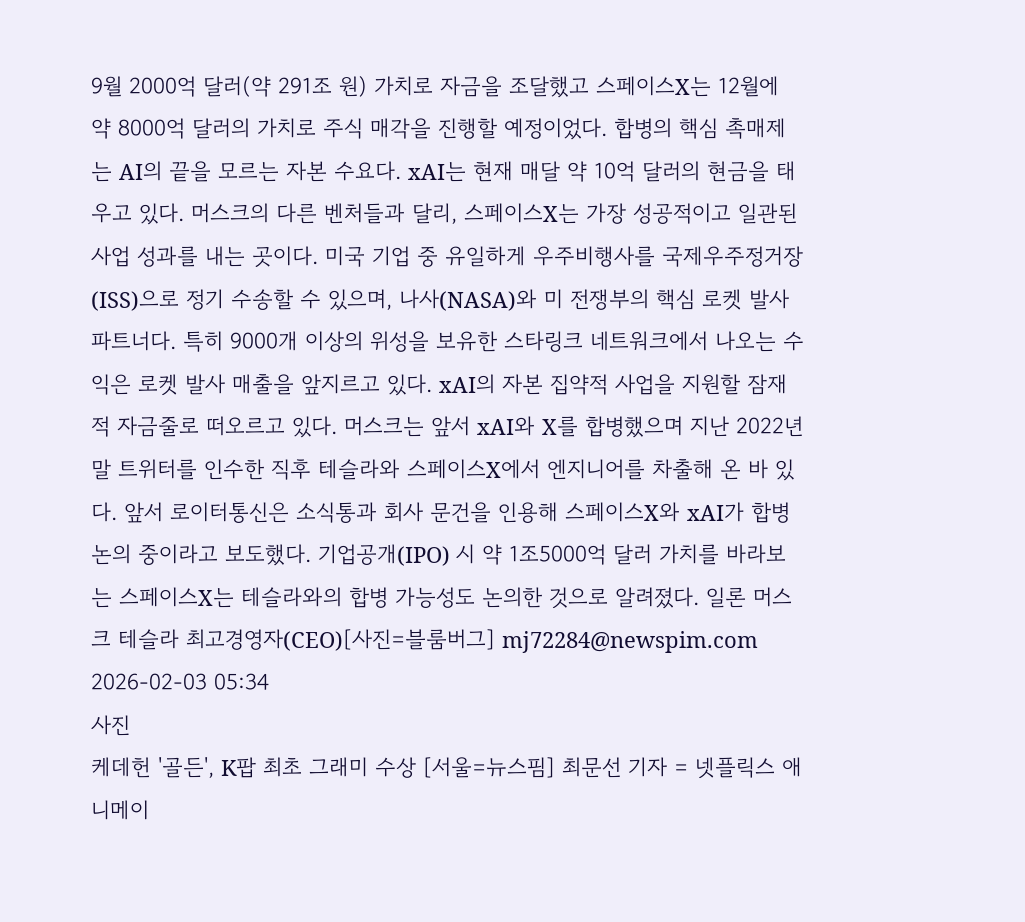9월 2000억 달러(약 291조 원) 가치로 자금을 조달했고 스페이스X는 12월에 약 8000억 달러의 가치로 주식 매각을 진행할 예정이었다. 합병의 핵심 촉매제는 AI의 끝을 모르는 자본 수요다. xAI는 현재 매달 약 10억 달러의 현금을 태우고 있다. 머스크의 다른 벤처들과 달리, 스페이스X는 가장 성공적이고 일관된 사업 성과를 내는 곳이다. 미국 기업 중 유일하게 우주비행사를 국제우주정거장(ISS)으로 정기 수송할 수 있으며, 나사(NASA)와 미 전쟁부의 핵심 로켓 발사 파트너다. 특히 9000개 이상의 위성을 보유한 스타링크 네트워크에서 나오는 수익은 로켓 발사 매출을 앞지르고 있다. xAI의 자본 집약적 사업을 지원할 잠재적 자금줄로 떠오르고 있다. 머스크는 앞서 xAI와 X를 합병했으며 지난 2022년 말 트위터를 인수한 직후 테슬라와 스페이스X에서 엔지니어를 차출해 온 바 있다. 앞서 로이터통신은 소식통과 회사 문건을 인용해 스페이스X와 xAI가 합병 논의 중이라고 보도했다. 기업공개(IPO) 시 약 1조5000억 달러 가치를 바라보는 스페이스X는 테슬라와의 합병 가능성도 논의한 것으로 알려졌다. 일론 머스크 테슬라 최고경영자(CEO)[사진=블룸버그] mj72284@newspim.com 2026-02-03 05:34
사진
케데헌 '골든', K팝 최초 그래미 수상 [서울=뉴스핌] 최문선 기자 = 넷플릭스 애니메이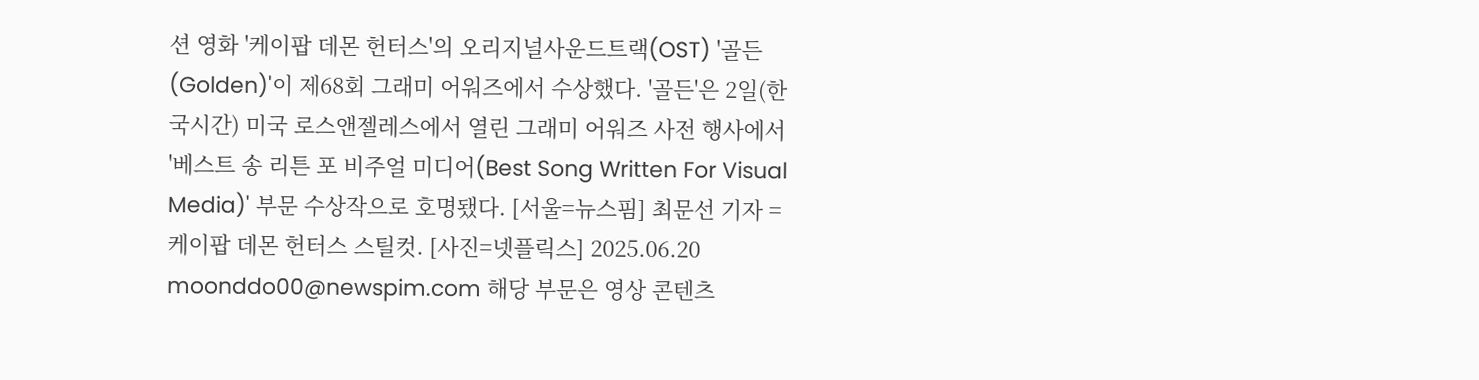션 영화 '케이팝 데몬 헌터스'의 오리지널사운드트랙(OST) '골든(Golden)'이 제68회 그래미 어워즈에서 수상했다. '골든'은 2일(한국시간) 미국 로스앤젤레스에서 열린 그래미 어워즈 사전 행사에서 '베스트 송 리튼 포 비주얼 미디어(Best Song Written For Visual Media)' 부문 수상작으로 호명됐다. [서울=뉴스핌] 최문선 기자 = 케이팝 데몬 헌터스 스틸컷. [사진=넷플릭스] 2025.06.20 moonddo00@newspim.com 해당 부문은 영상 콘텐츠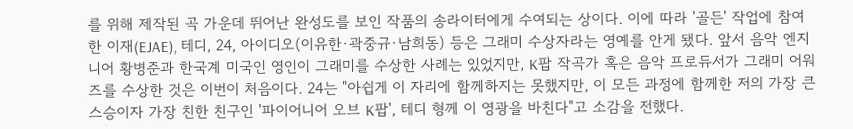를 위해 제작된 곡 가운데 뛰어난 완성도를 보인 작품의 송라이터에게 수여되는 상이다. 이에 따라 '골든' 작업에 참여한 이재(EJAE), 테디, 24, 아이디오(이유한·곽중규·남희동) 등은 그래미 수상자라는 영예를 안게 됐다. 앞서 음악 엔지니어 황병준과 한국계 미국인 영인이 그래미를 수상한 사례는 있었지만, K팝 작곡가 혹은 음악 프로듀서가 그래미 어워즈를 수상한 것은 이번이 처음이다. 24는 "아쉽게 이 자리에 함께하지는 못했지만, 이 모든 과정에 함께한 저의 가장 큰 스승이자 가장 친한 친구인 '파이어니어 오브 K팝', 테디 형께 이 영광을 바친다"고 소감을 전했다.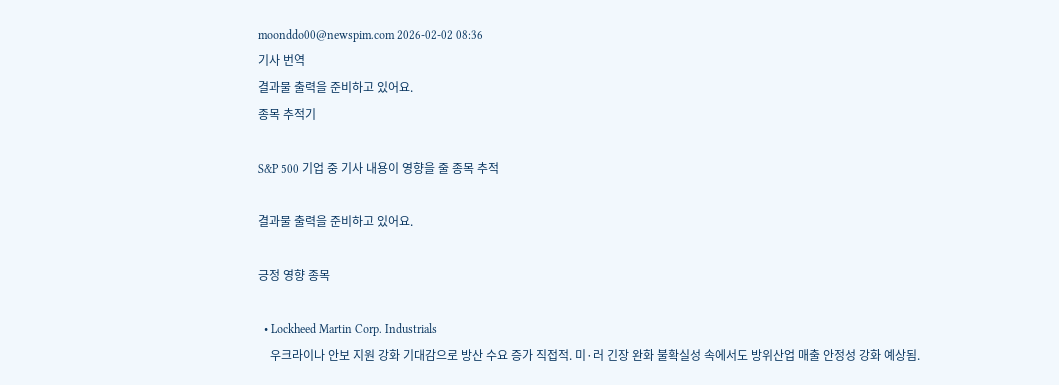moonddo00@newspim.com 2026-02-02 08:36
기사 번역
결과물 출력을 준비하고 있어요.
종목 추적기

S&P 500 기업 중 기사 내용이 영향을 줄 종목 추적

결과물 출력을 준비하고 있어요.

긍정 영향 종목

  • Lockheed Martin Corp. Industrials
    우크라이나 안보 지원 강화 기대감으로 방산 수요 증가 직접적. 미·러 긴장 완화 불확실성 속에서도 방위산업 매출 안정성 강화 예상됨.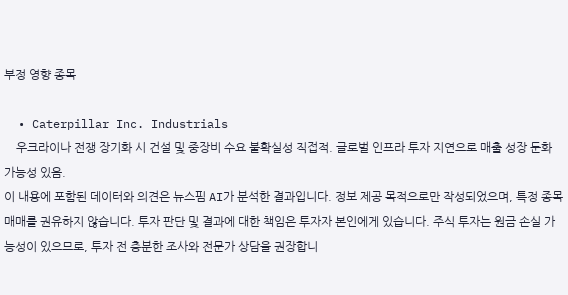부정 영향 종목

  • Caterpillar Inc. Industrials
    우크라이나 전쟁 장기화 시 건설 및 중장비 수요 불확실성 직접적. 글로벌 인프라 투자 지연으로 매출 성장 둔화 가능성 있음.
이 내용에 포함된 데이터와 의견은 뉴스핌 AI가 분석한 결과입니다. 정보 제공 목적으로만 작성되었으며, 특정 종목 매매를 권유하지 않습니다. 투자 판단 및 결과에 대한 책임은 투자자 본인에게 있습니다. 주식 투자는 원금 손실 가능성이 있으므로, 투자 전 충분한 조사와 전문가 상담을 권장합니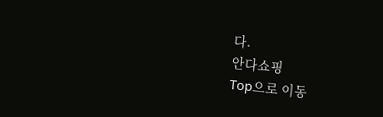다.
안다쇼핑
Top으로 이동